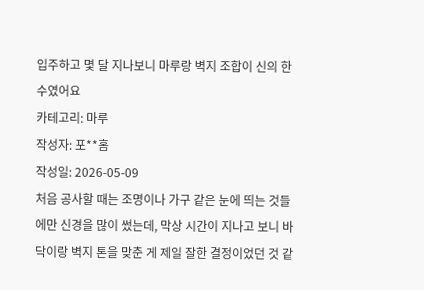입주하고 몇 달 지나보니 마루랑 벽지 조합이 신의 한 수였어요
카테고리: 마루
작성자: 포**홈
작성일: 2026-05-09
처음 공사할 때는 조명이나 가구 같은 눈에 띄는 것들에만 신경을 많이 썼는데, 막상 시간이 지나고 보니 바닥이랑 벽지 톤을 맞춘 게 제일 잘한 결정이었던 것 같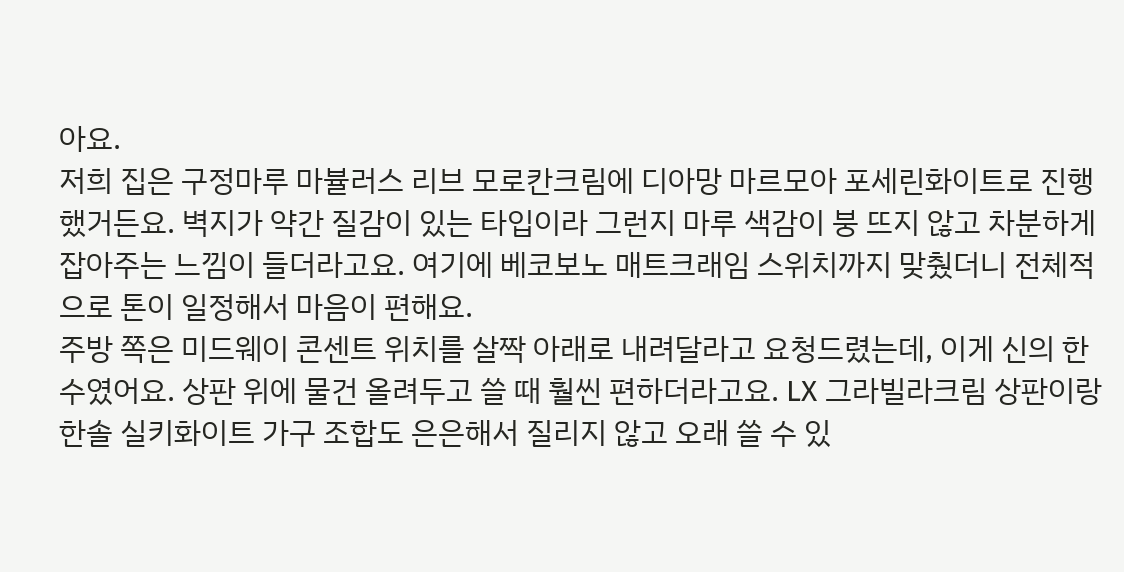아요.
저희 집은 구정마루 마뷸러스 리브 모로칸크림에 디아망 마르모아 포세린화이트로 진행했거든요. 벽지가 약간 질감이 있는 타입이라 그런지 마루 색감이 붕 뜨지 않고 차분하게 잡아주는 느낌이 들더라고요. 여기에 베코보노 매트크래임 스위치까지 맞췄더니 전체적으로 톤이 일정해서 마음이 편해요.
주방 쪽은 미드웨이 콘센트 위치를 살짝 아래로 내려달라고 요청드렸는데, 이게 신의 한 수였어요. 상판 위에 물건 올려두고 쓸 때 훨씬 편하더라고요. LX 그라빌라크림 상판이랑 한솔 실키화이트 가구 조합도 은은해서 질리지 않고 오래 쓸 수 있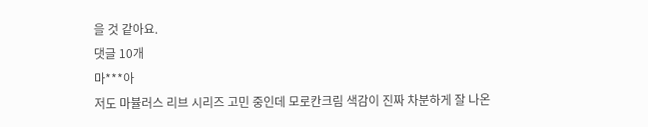을 것 같아요.
댓글 10개
마***아
저도 마뷸러스 리브 시리즈 고민 중인데 모로칸크림 색감이 진짜 차분하게 잘 나온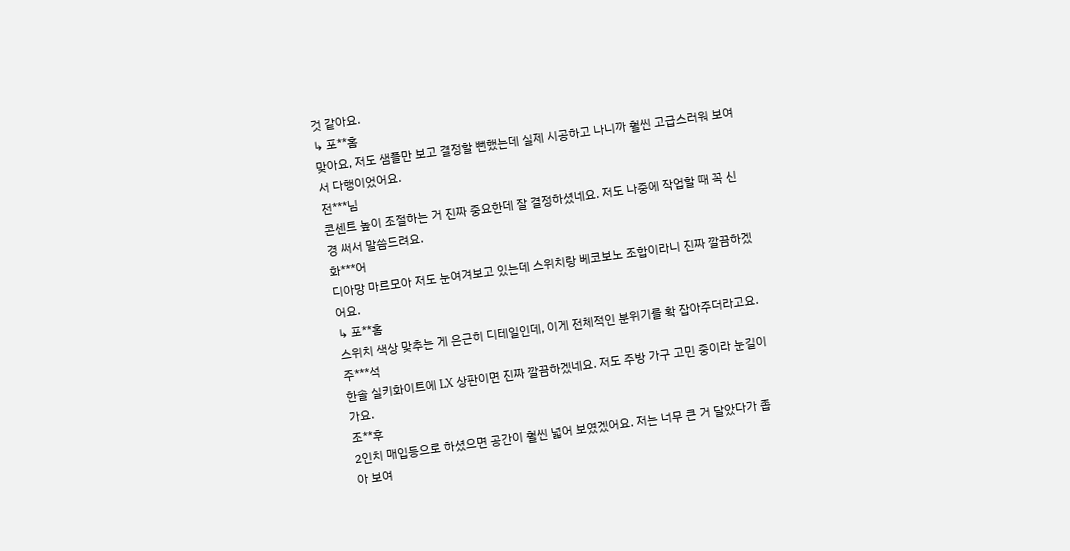것 같아요.
↳ 포**홈
맞아요, 저도 샘플만 보고 결정할 뻔했는데 실제 시공하고 나니까 훨씬 고급스러워 보여서 다행이었어요.
전***님
콘센트 높이 조절하는 거 진짜 중요한데 잘 결정하셨네요. 저도 나중에 작업할 때 꼭 신경 써서 말씀드려요.
화***어
디아망 마르모아 저도 눈여겨보고 있는데 스위치랑 베코보노 조합이라니 진짜 깔끔하겠어요.
↳ 포**홈
스위치 색상 맞추는 게 은근히 디테일인데, 이게 전체적인 분위기를 확 잡아주더라고요.
주***석
한솔 실키화이트에 LX 상판이면 진짜 깔끔하겠네요. 저도 주방 가구 고민 중이라 눈길이 가요.
조**후
2인치 매입등으로 하셨으면 공간이 훨씬 넓어 보였겠어요. 저는 너무 큰 거 달았다가 좁아 보여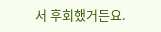서 후회했거든요.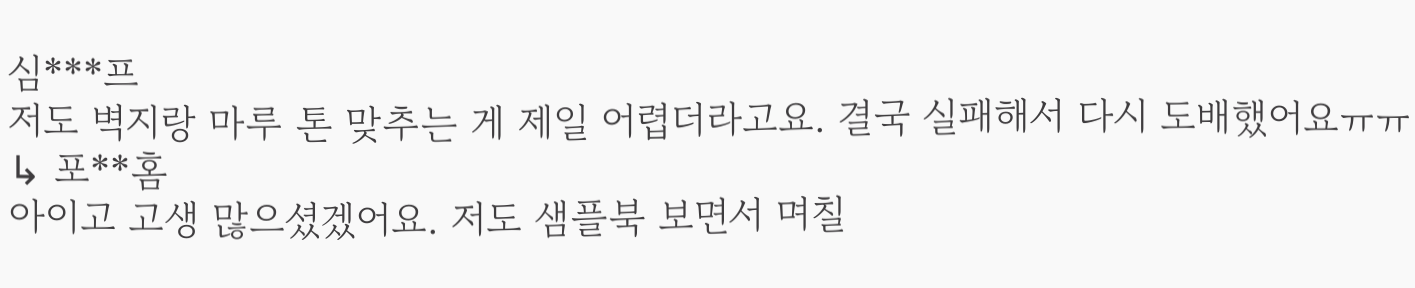심***프
저도 벽지랑 마루 톤 맞추는 게 제일 어렵더라고요. 결국 실패해서 다시 도배했어요ㅠㅠ
↳ 포**홈
아이고 고생 많으셨겠어요. 저도 샘플북 보면서 며칠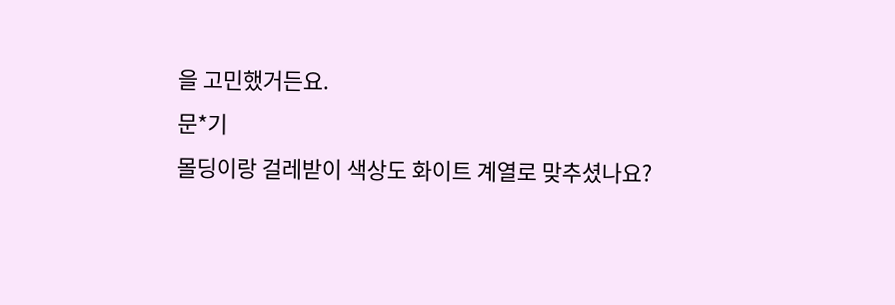을 고민했거든요.
문*기
몰딩이랑 걸레받이 색상도 화이트 계열로 맞추셨나요?